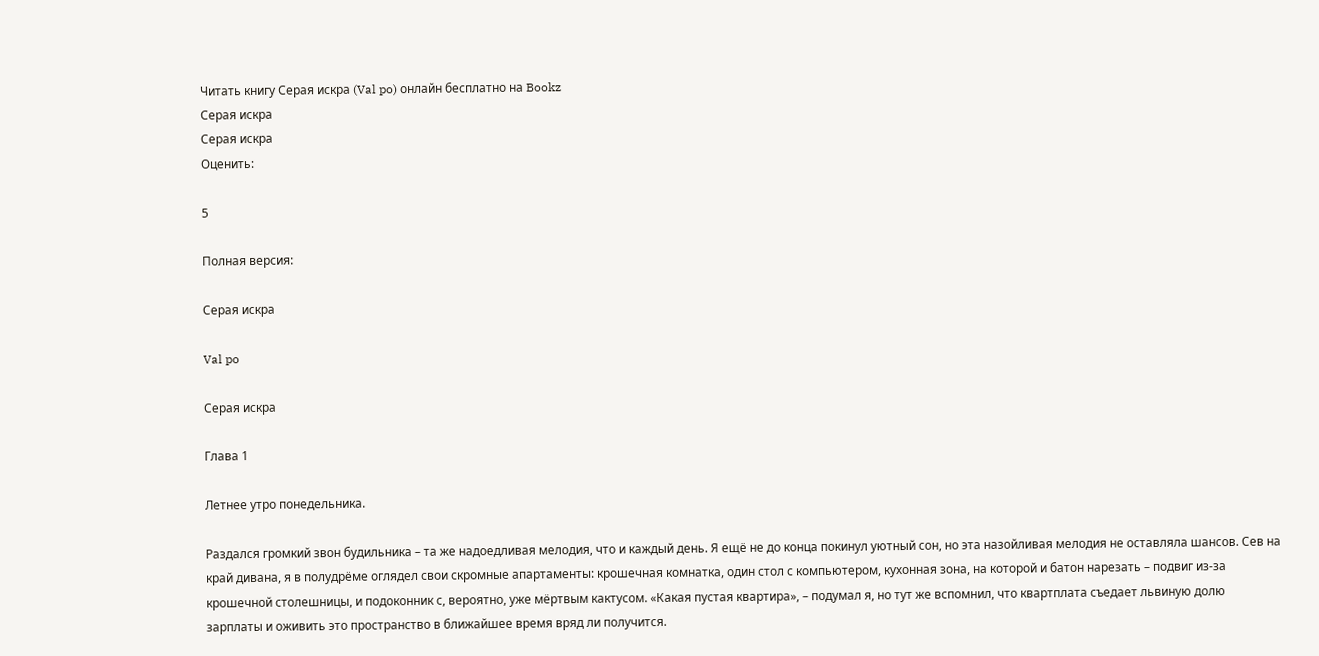Читать книгу Серая искра (Val po) онлайн бесплатно на Bookz
Серая искра
Серая искра
Оценить:

5

Полная версия:

Серая искра

Val po

Серая искра

Глава 1

Летнее утро понедельника.

Раздался громкий звон будильника – та же надоедливая мелодия, что и каждый день. Я ещё не до конца покинул уютный сон, но эта назойливая мелодия не оставляла шансов. Сев на край дивана, я в полудрёме оглядел свои скромные апартаменты: крошечная комнатка, один стол с компьютером, кухонная зона, на которой и батон нарезать – подвиг из-за крошечной столешницы, и подоконник с, вероятно, уже мёртвым кактусом. «Какая пустая квартира», – подумал я, но тут же вспомнил, что квартплата съедает львиную долю зарплаты и оживить это пространство в ближайшее время вряд ли получится.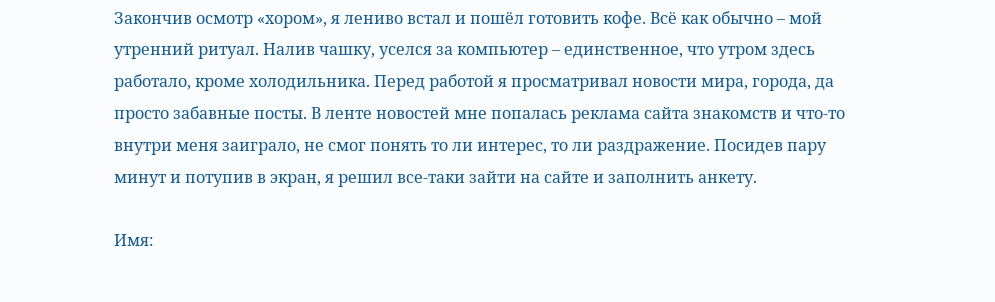Закончив осмотр «хором», я лениво встал и пошёл готовить кофе. Всё как обычно – мой утренний ритуал. Налив чашку, уселся за компьютер – единственное, что утром здесь работало, кроме холодильника. Перед работой я просматривал новости мира, города, да просто забавные посты. В ленте новостей мне попалась реклама сайта знакомств и что-то внутри меня заиграло, не смог понять то ли интерес, то ли раздражение. Посидев пару минут и потупив в экран, я решил все-таки зайти на сайте и заполнить анкету.

Имя: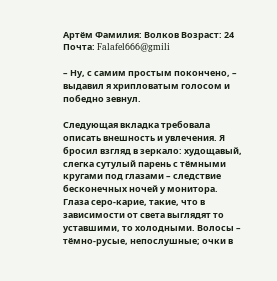Артём Фамилия: Волков Возраст: 24 Почта: Falafel666@gmili

– Ну, с самим простым покончено, – выдавил я хрипловатым голосом и победно зевнул.

Следующая вкладка требовала описать внешность и увлечения. Я бросил взгляд в зеркало: худощавый, слегка сутулый парень с тёмными кругами под глазами – следствие бесконечных ночей у монитора. Глаза серо-карие, такие, что в зависимости от света выглядят то уставшими, то холодными. Волосы – тёмно-русые, непослушные; очки в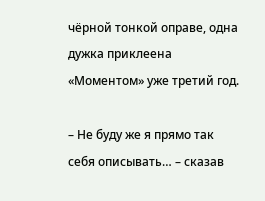чёрной тонкой оправе, одна дужка приклеена «Моментом» уже третий год.

– Не буду же я прямо так себя описывать… – сказав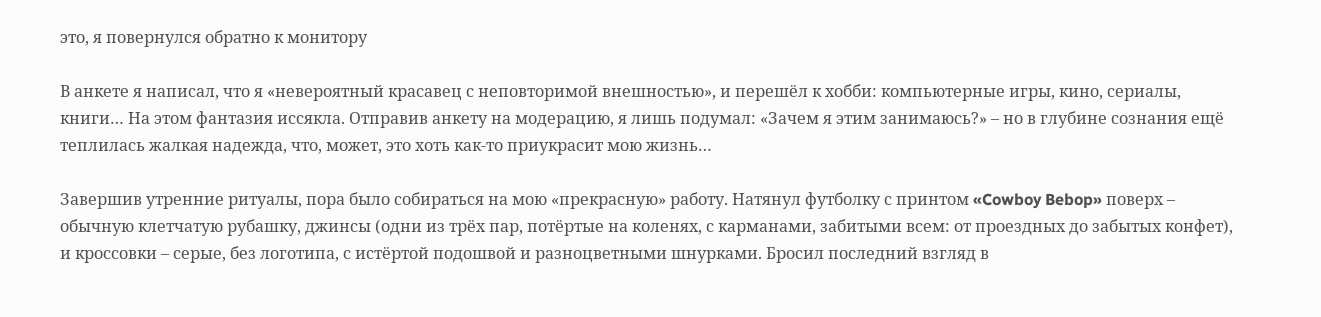это, я повернулся обратно к монитору

В анкете я написал, что я «невероятный красавец с неповторимой внешностью», и перешёл к хобби: компьютерные игры, кино, сериалы, книги… На этом фантазия иссякла. Отправив анкету на модерацию, я лишь подумал: «Зачем я этим занимаюсь?» – но в глубине сознания ещё теплилась жалкая надежда, что, может, это хоть как-то приукрасит мою жизнь…

Завершив утренние ритуалы, пора было собираться на мою «прекрасную» работу. Натянул футболку с принтом «Cowboy Bebop» поверх – обычную клетчатую рубашку, джинсы (одни из трёх пар, потёртые на коленях, с карманами, забитыми всем: от проездных до забытых конфет), и кроссовки – серые, без логотипа, с истёртой подошвой и разноцветными шнурками. Бросил последний взгляд в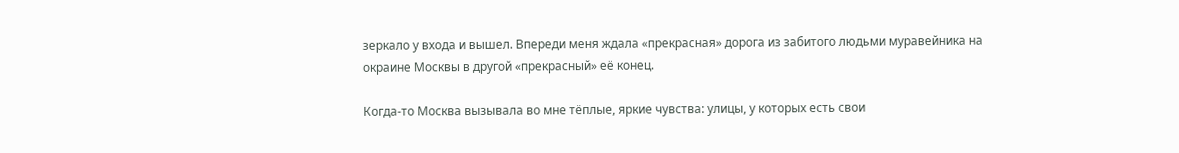зеркало у входа и вышел. Впереди меня ждала «прекрасная» дорога из забитого людьми муравейника на окраине Москвы в другой «прекрасный» её конец.

Когда-то Москва вызывала во мне тёплые, яркие чувства: улицы, у которых есть свои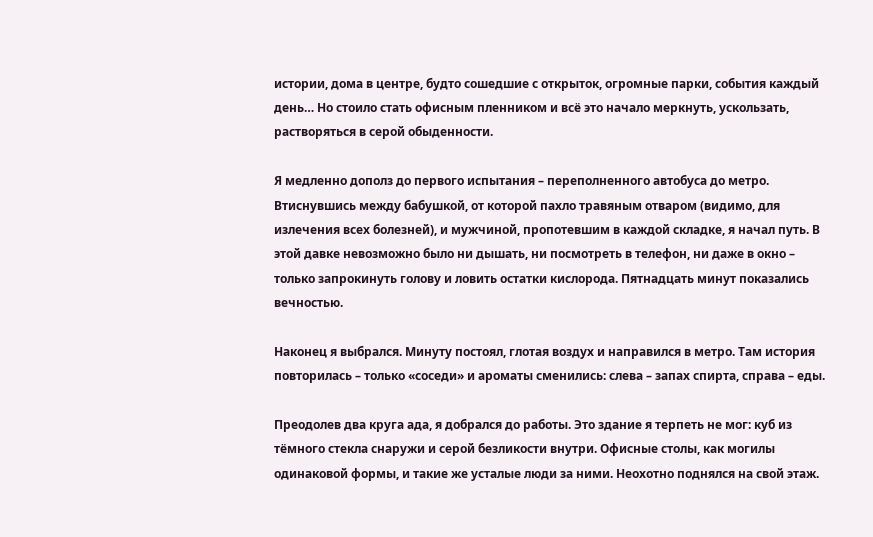истории, дома в центре, будто сошедшие с открыток, огромные парки, события каждый день… Но стоило стать офисным пленником и всё это начало меркнуть, ускользать, растворяться в серой обыденности.

Я медленно дополз до первого испытания – переполненного автобуса до метро. Втиснувшись между бабушкой, от которой пахло травяным отваром (видимо, для излечения всех болезней), и мужчиной, пропотевшим в каждой складке, я начал путь. В этой давке невозможно было ни дышать, ни посмотреть в телефон, ни даже в окно – только запрокинуть голову и ловить остатки кислорода. Пятнадцать минут показались вечностью.

Наконец я выбрался. Минуту постоял, глотая воздух и направился в метро. Там история повторилась – только «соседи» и ароматы сменились: слева – запах спирта, справа – еды.

Преодолев два круга ада, я добрался до работы. Это здание я терпеть не мог: куб из тёмного стекла снаружи и серой безликости внутри. Офисные столы, как могилы одинаковой формы, и такие же усталые люди за ними. Неохотно поднялся на свой этаж.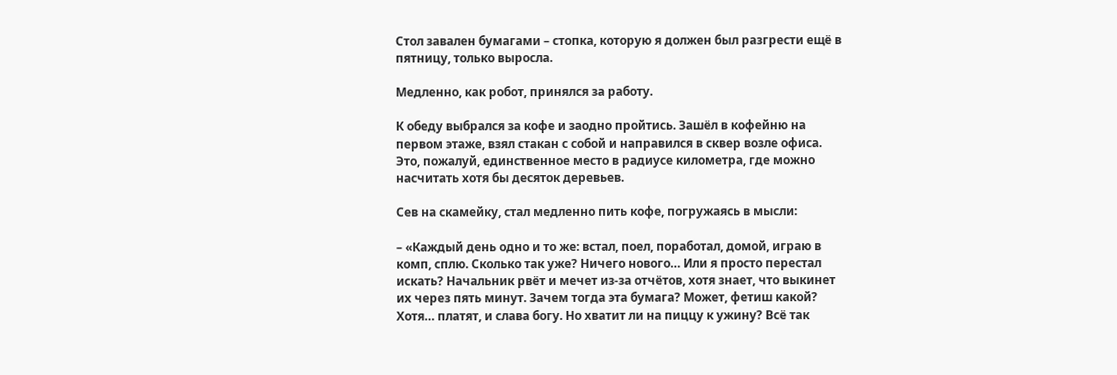Стол завален бумагами – стопка, которую я должен был разгрести ещё в пятницу, только выросла.

Медленно, как робот, принялся за работу.

К обеду выбрался за кофе и заодно пройтись. Зашёл в кофейню на первом этаже, взял стакан с собой и направился в сквер возле офиса. Это, пожалуй, единственное место в радиусе километра, где можно насчитать хотя бы десяток деревьев.

Сев на скамейку, стал медленно пить кофе, погружаясь в мысли:

– «Каждый день одно и то же: встал, поел, поработал, домой, играю в комп, сплю. Сколько так уже? Ничего нового… Или я просто перестал искать? Начальник рвёт и мечет из-за отчётов, хотя знает, что выкинет их через пять минут. Зачем тогда эта бумага? Может, фетиш какой? Хотя… платят, и слава богу. Но хватит ли на пиццу к ужину? Всё так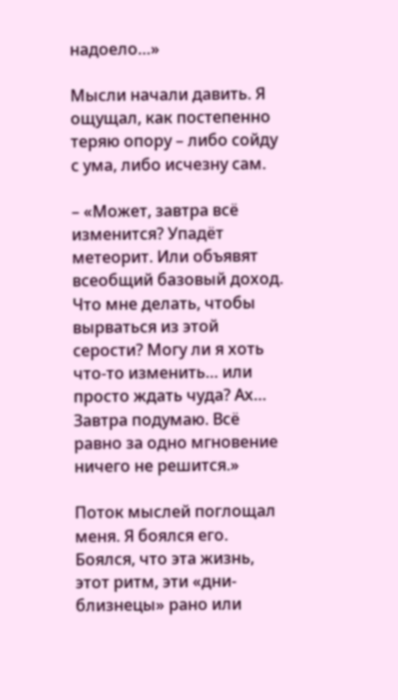надоело…»

Мысли начали давить. Я ощущал, как постепенно теряю опору – либо сойду с ума, либо исчезну сам.

– «Может, завтра всё изменится? Упадёт метеорит. Или объявят всеобщий базовый доход. Что мне делать, чтобы вырваться из этой серости? Могу ли я хоть что-то изменить… или просто ждать чуда? Ах… Завтра подумаю. Всё равно за одно мгновение ничего не решится.»

Поток мыслей поглощал меня. Я боялся его. Боялся, что эта жизнь, этот ритм, эти «дни-близнецы» рано или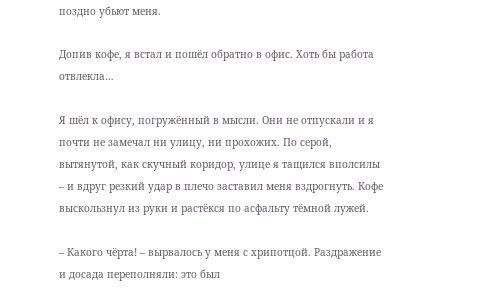поздно убьют меня.

Допив кофе, я встал и пошёл обратно в офис. Хоть бы работа отвлекла…

Я шёл к офису, погружённый в мысли. Они не отпускали и я почти не замечал ни улицу, ни прохожих. По серой, вытянутой, как скучный коридор, улице я тащился вполсилы – и вдруг резкий удар в плечо заставил меня вздрогнуть. Кофе выскользнул из руки и растёкся по асфальту тёмной лужей.

– Какого чёрта! – вырвалось у меня с хрипотцой. Раздражение и досада переполняли: это был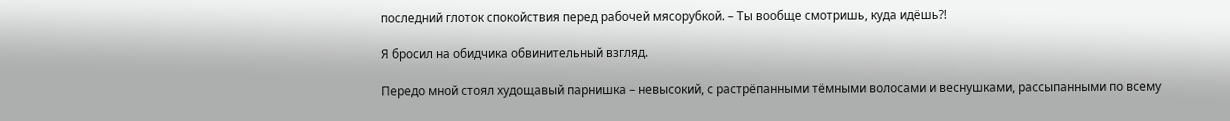последний глоток спокойствия перед рабочей мясорубкой. – Ты вообще смотришь, куда идёшь?!

Я бросил на обидчика обвинительный взгляд.

Передо мной стоял худощавый парнишка – невысокий, с растрёпанными тёмными волосами и веснушками, рассыпанными по всему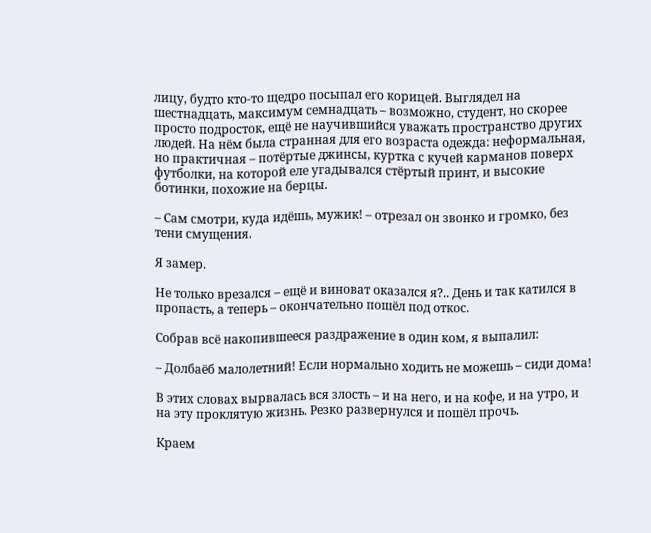лицу, будто кто-то щедро посыпал его корицей. Выглядел на шестнадцать, максимум семнадцать – возможно, студент, но скорее просто подросток, ещё не научившийся уважать пространство других людей. На нём была странная для его возраста одежда: неформальная, но практичная – потёртые джинсы, куртка с кучей карманов поверх футболки, на которой еле угадывался стёртый принт, и высокие ботинки, похожие на берцы.

– Сам смотри, куда идёшь, мужик! – отрезал он звонко и громко, без тени смущения.

Я замер.

Не только врезался – ещё и виноват оказался я?.. День и так катился в пропасть, а теперь – окончательно пошёл под откос.

Собрав всё накопившееся раздражение в один ком, я выпалил:

– Долбаёб малолетний! Если нормально ходить не можешь – сиди дома!

В этих словах вырвалась вся злость – и на него, и на кофе, и на утро, и на эту проклятую жизнь. Резко развернулся и пошёл прочь.

Краем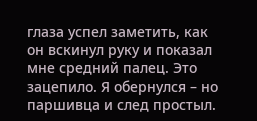глаза успел заметить, как он вскинул руку и показал мне средний палец. Это зацепило. Я обернулся – но паршивца и след простыл.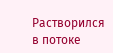Растворился в потоке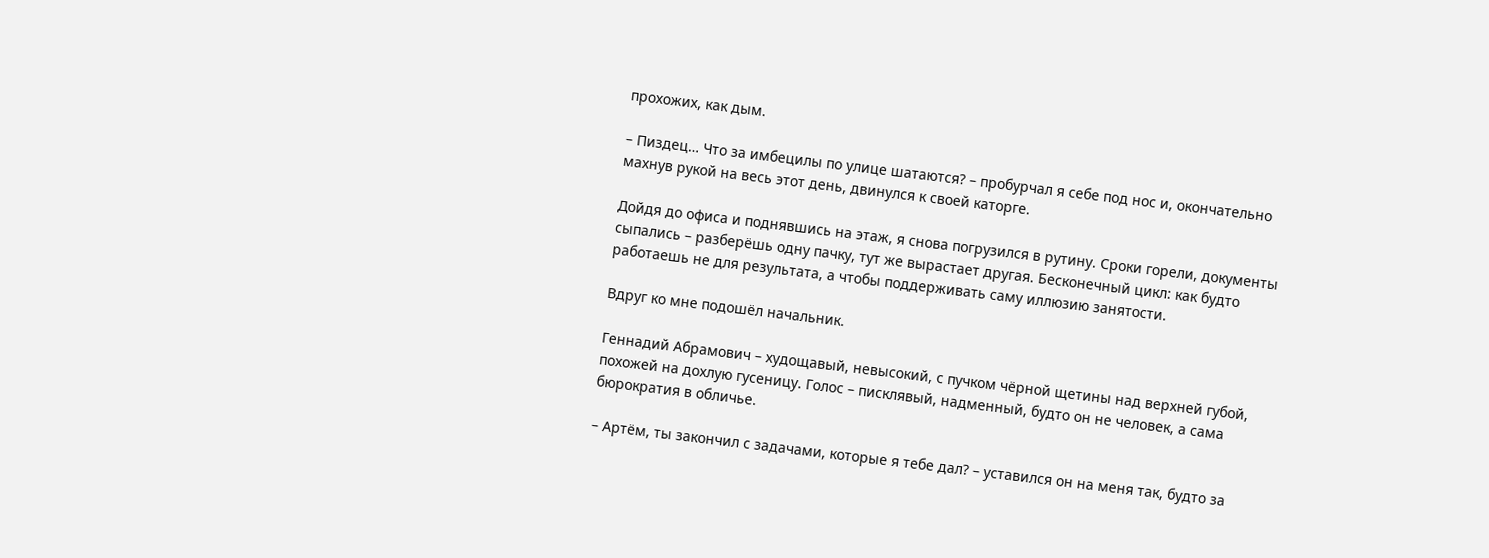прохожих, как дым.

– Пиздец… Что за имбецилы по улице шатаются? – пробурчал я себе под нос и, окончательно махнув рукой на весь этот день, двинулся к своей каторге.

Дойдя до офиса и поднявшись на этаж, я снова погрузился в рутину. Сроки горели, документы сыпались – разберёшь одну пачку, тут же вырастает другая. Бесконечный цикл: как будто работаешь не для результата, а чтобы поддерживать саму иллюзию занятости.

Вдруг ко мне подошёл начальник.

Геннадий Абрамович – худощавый, невысокий, с пучком чёрной щетины над верхней губой, похожей на дохлую гусеницу. Голос – писклявый, надменный, будто он не человек, а сама бюрократия в обличье.

– Артём, ты закончил с задачами, которые я тебе дал? – уставился он на меня так, будто за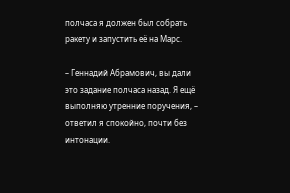полчаса я должен был собрать ракету и запустить её на Марс.

– Геннадий Абрамович, вы дали это задание полчаса назад. Я ещё выполняю утренние поручения, – ответил я спокойно, почти без интонации.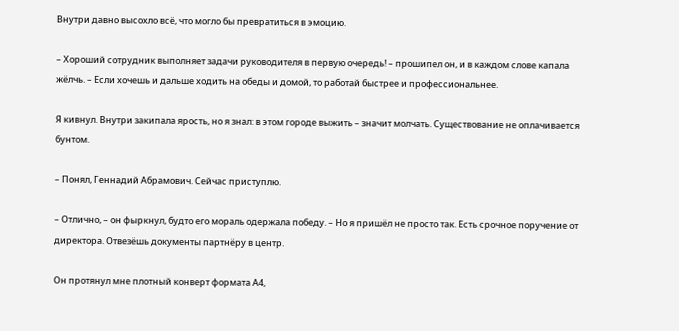Внутри давно высохло всё, что могло бы превратиться в эмоцию.

– Хороший сотрудник выполняет задачи руководителя в первую очередь! – прошипел он, и в каждом слове капала жёлчь. – Если хочешь и дальше ходить на обеды и домой, то работай быстрее и профессиональнее.

Я кивнул. Внутри закипала ярость, но я знал: в этом городе выжить – значит молчать. Существование не оплачивается бунтом.

– Понял, Геннадий Абрамович. Сейчас приступлю.

– Отлично, – он фыркнул, будто его мораль одержала победу. – Но я пришёл не просто так. Есть срочное поручение от директора. Отвезёшь документы партнёру в центр.

Он протянул мне плотный конверт формата А4,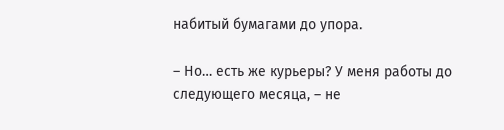набитый бумагами до упора.

– Но… есть же курьеры? У меня работы до следующего месяца, – не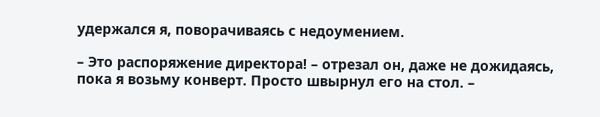удержался я, поворачиваясь с недоумением.

– Это распоряжение директора! – отрезал он, даже не дожидаясь, пока я возьму конверт. Просто швырнул его на стол. –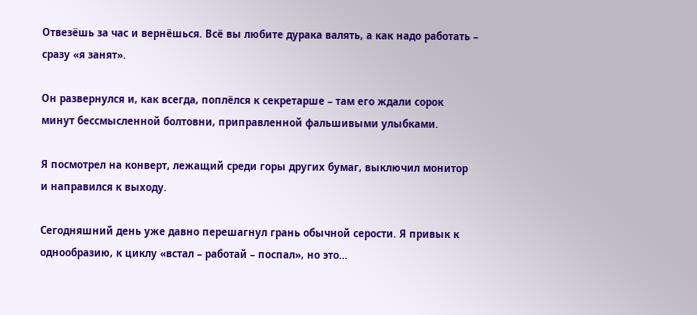Отвезёшь за час и вернёшься. Всё вы любите дурака валять, а как надо работать – сразу «я занят».

Он развернулся и, как всегда, поплёлся к секретарше – там его ждали сорок минут бессмысленной болтовни, приправленной фальшивыми улыбками.

Я посмотрел на конверт, лежащий среди горы других бумаг, выключил монитор и направился к выходу.

Сегодняшний день уже давно перешагнул грань обычной серости. Я привык к однообразию, к циклу «встал – работай – поспал», но это…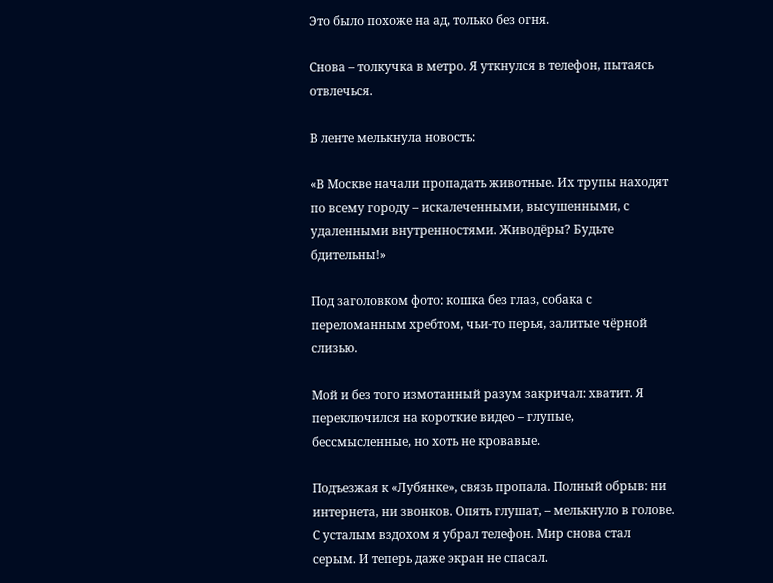Это было похоже на ад, только без огня.

Снова – толкучка в метро. Я уткнулся в телефон, пытаясь отвлечься.

В ленте мелькнула новость:

«В Москве начали пропадать животные. Их трупы находят по всему городу – искалеченными, высушенными, с удаленными внутренностями. Живодёры? Будьте бдительны!»

Под заголовком фото: кошка без глаз, собака с переломанным хребтом, чьи-то перья, залитые чёрной слизью.

Мой и без того измотанный разум закричал: хватит. Я переключился на короткие видео – глупые, бессмысленные, но хоть не кровавые.

Подъезжая к «Лубянке», связь пропала. Полный обрыв: ни интернета, ни звонков. Опять глушат, – мелькнуло в голове. С усталым вздохом я убрал телефон. Мир снова стал серым. И теперь даже экран не спасал.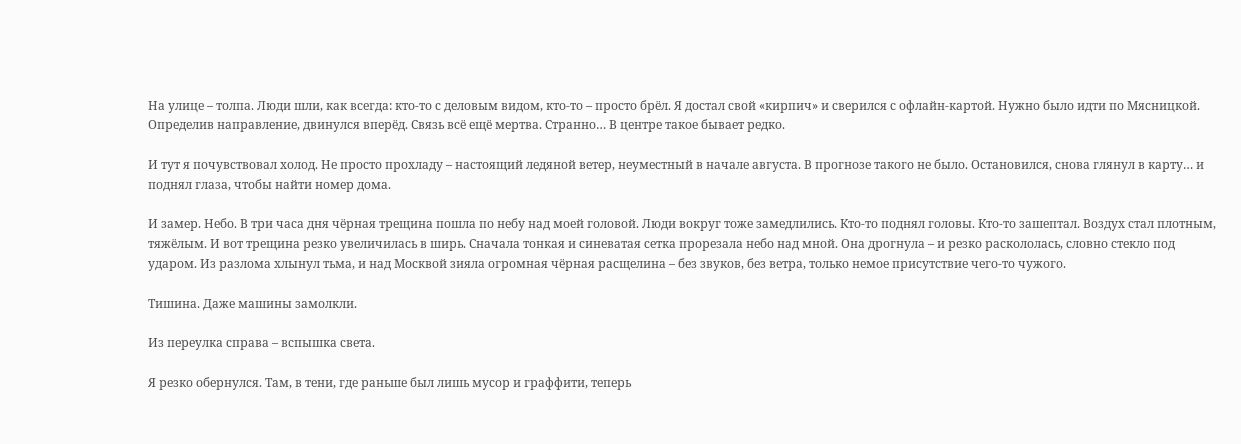На улице – толпа. Люди шли, как всегда: кто-то с деловым видом, кто-то – просто брёл. Я достал свой «кирпич» и сверился с офлайн-картой. Нужно было идти по Мясницкой. Определив направление, двинулся вперёд. Связь всё ещё мертва. Странно… В центре такое бывает редко.

И тут я почувствовал холод. Не просто прохладу – настоящий ледяной ветер, неуместный в начале августа. В прогнозе такого не было. Остановился, снова глянул в карту… и поднял глаза, чтобы найти номер дома.

И замер. Небо. В три часа дня чёрная трещина пошла по небу над моей головой. Люди вокруг тоже замедлились. Кто-то поднял головы. Кто-то зашептал. Воздух стал плотным, тяжёлым. И вот трещина резко увеличилась в ширь. Сначала тонкая и синеватая сетка прорезала небо над мной. Она дрогнула – и резко раскололась, словно стекло под ударом. Из разлома хлынул тьма, и над Москвой зияла огромная чёрная расщелина – без звуков, без ветра, только немое присутствие чего-то чужого.

Тишина. Даже машины замолкли.

Из переулка справа – вспышка света.

Я резко обернулся. Там, в тени, где раньше был лишь мусор и граффити, теперь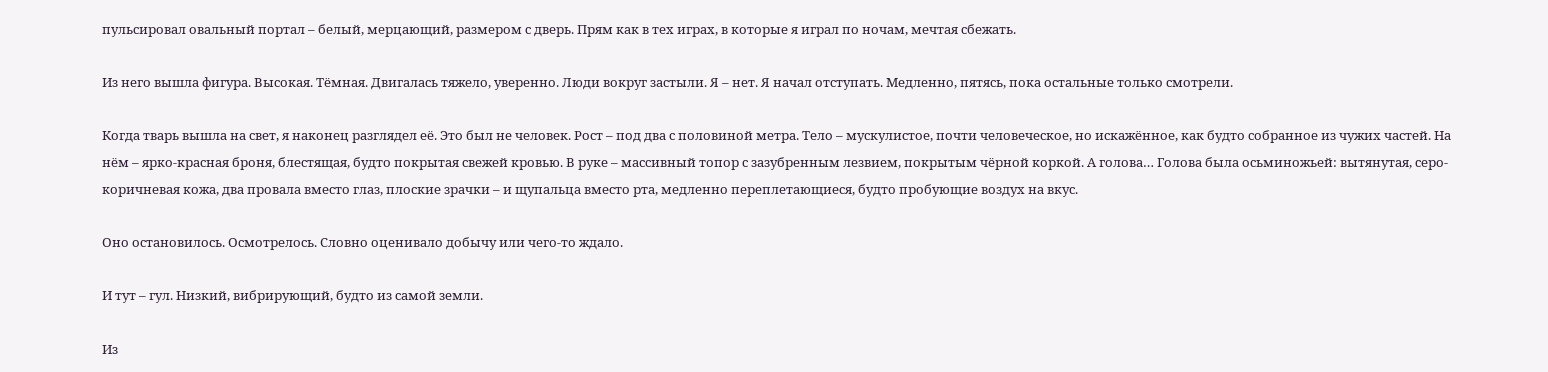пульсировал овальный портал – белый, мерцающий, размером с дверь. Прям как в тех играх, в которые я играл по ночам, мечтая сбежать.

Из него вышла фигура. Высокая. Тёмная. Двигалась тяжело, уверенно. Люди вокруг застыли. Я – нет. Я начал отступать. Медленно, пятясь, пока остальные только смотрели.

Когда тварь вышла на свет, я наконец разглядел её. Это был не человек. Рост – под два с половиной метра. Тело – мускулистое, почти человеческое, но искажённое, как будто собранное из чужих частей. На нём – ярко-красная броня, блестящая, будто покрытая свежей кровью. В руке – массивный топор с зазубренным лезвием, покрытым чёрной коркой. А голова… Голова была осьминожьей: вытянутая, серо-коричневая кожа, два провала вместо глаз, плоские зрачки – и щупальца вместо рта, медленно переплетающиеся, будто пробующие воздух на вкус.

Оно остановилось. Осмотрелось. Словно оценивало добычу или чего-то ждало.

И тут – гул. Низкий, вибрирующий, будто из самой земли.

Из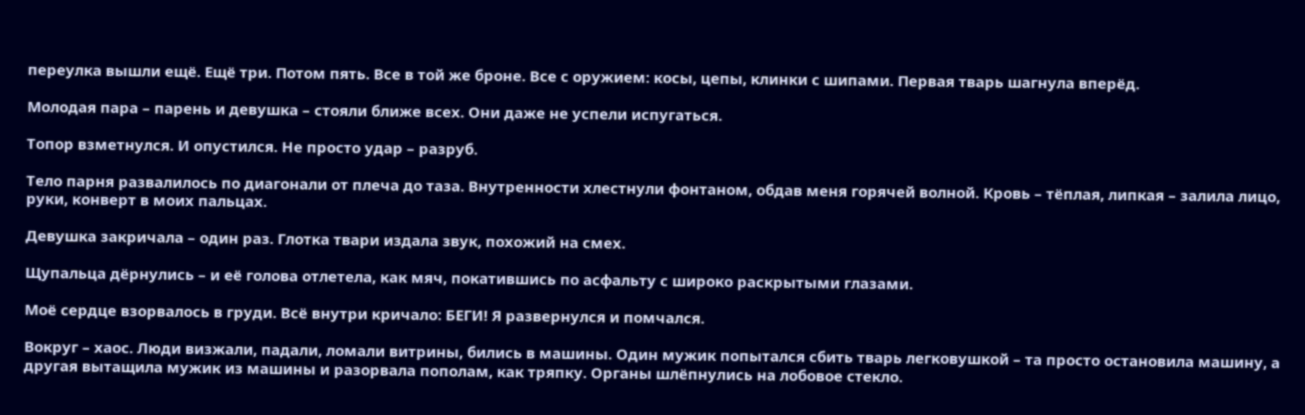переулка вышли ещё. Ещё три. Потом пять. Все в той же броне. Все с оружием: косы, цепы, клинки с шипами. Первая тварь шагнула вперёд.

Молодая пара – парень и девушка – стояли ближе всех. Они даже не успели испугаться.

Топор взметнулся. И опустился. Не просто удар – разруб.

Тело парня развалилось по диагонали от плеча до таза. Внутренности хлестнули фонтаном, обдав меня горячей волной. Кровь – тёплая, липкая – залила лицо, руки, конверт в моих пальцах.

Девушка закричала – один раз. Глотка твари издала звук, похожий на смех.

Щупальца дёрнулись – и её голова отлетела, как мяч, покатившись по асфальту с широко раскрытыми глазами.

Моё сердце взорвалось в груди. Всё внутри кричало: БЕГИ! Я развернулся и помчался.

Вокруг – хаос. Люди визжали, падали, ломали витрины, бились в машины. Один мужик попытался сбить тварь легковушкой – та просто остановила машину, а другая вытащила мужик из машины и разорвала пополам, как тряпку. Органы шлёпнулись на лобовое стекло.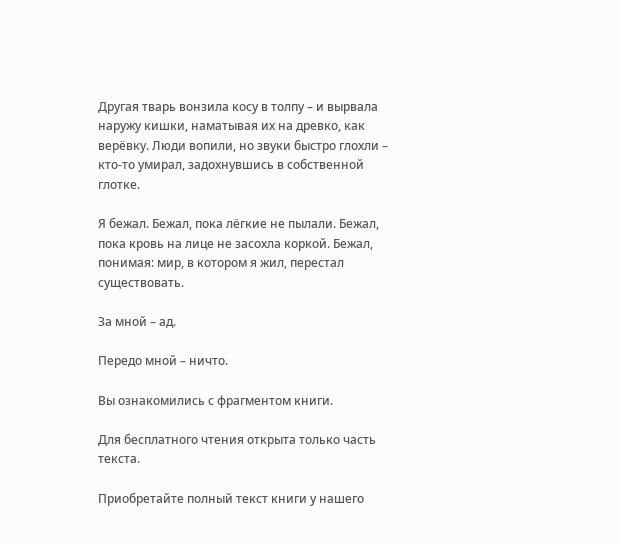Другая тварь вонзила косу в толпу – и вырвала наружу кишки, наматывая их на древко, как верёвку. Люди вопили, но звуки быстро глохли – кто-то умирал, задохнувшись в собственной глотке.

Я бежал. Бежал, пока лёгкие не пылали. Бежал, пока кровь на лице не засохла коркой. Бежал, понимая: мир, в котором я жил, перестал существовать.

За мной – ад.

Передо мной – ничто.

Вы ознакомились с фрагментом книги.

Для бесплатного чтения открыта только часть текста.

Приобретайте полный текст книги у нашего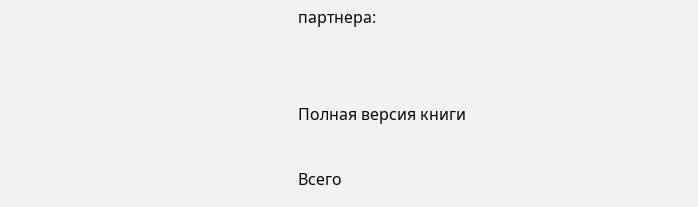партнера:


Полная версия книги

Всего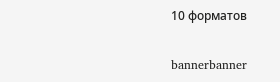10 форматов

bannerbanner